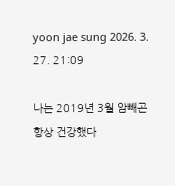yoon jae sung 2026. 3. 27. 21:09

나는 2019년 3월 암빼곤 항상 건강했다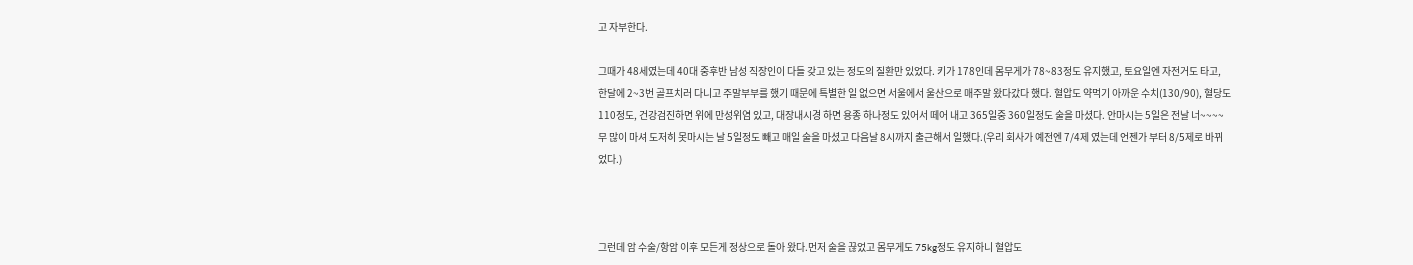고 자부한다.

그때가 48세였는데 40대 중후반 남성 직장인이 다들 갖고 있는 정도의 질환만 있었다. 키가 178인데 몸무게가 78~83정도 유지했고, 토요일엔 자전거도 타고, 한달에 2~3번 골프치러 다니고 주말부부를 했기 때문에 특별한 일 없으면 서울에서 울산으로 매주말 왔다갔다 했다. 혈압도 약먹기 아까운 수치(130/90), 혈당도 110정도, 건강검진하면 위에 만성위염 있고, 대장내시경 하면 용종 하나정도 있어서 떼어 내고 365일중 360일정도 술을 마셨다. 안마시는 5일은 전날 너~~~~무 많이 마셔 도저히 못마시는 날 5일정도 빼고 매일 술을 마셨고 다음날 8시까지 출근해서 일했다.(우리 회사가 예전엔 7/4제 였는데 언젠가 부터 8/5제로 바뀌었다.)



그런데 암 수술/항암 이후 모든게 정상으로 돌아 왔다.먼저 술을 끊었고 몸무게도 75kg정도 유지하니 혈압도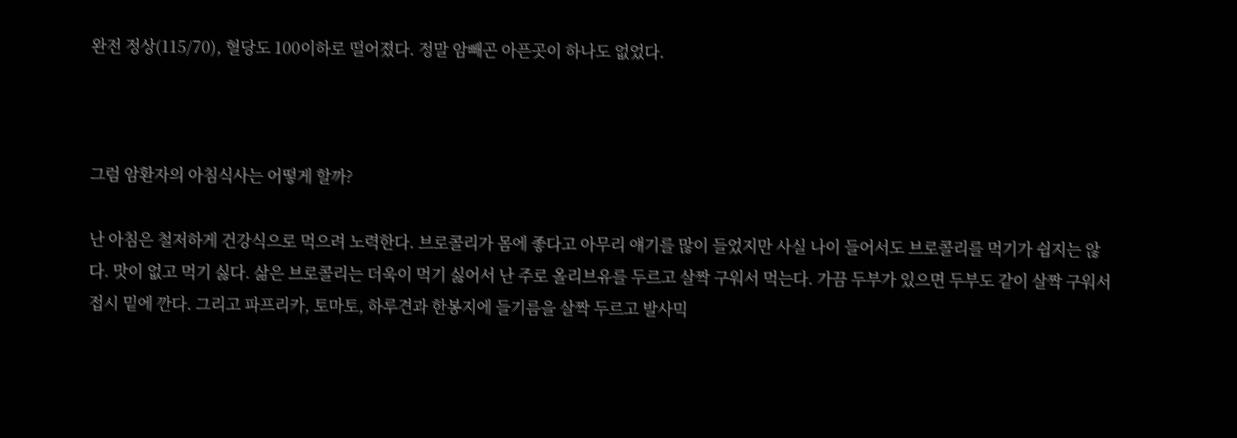완전 정상(115/70), 혈당도 100이하로 떨어졌다. 정말 암빼곤 아픈곳이 하나도 없었다.



그럼 암환자의 아침식사는 어떻게 할까?

난 아침은 철저하게 건강식으로 먹으려 노력한다. 브로콜리가 몸에 좋다고 아무리 얘기를 많이 들었지만 사실 나이 들어서도 브로콜리를 먹기가 쉽지는 않다. 맛이 없고 먹기 싫다. 삶은 브로콜리는 더욱이 먹기 싫어서 난 주로 올리브유를 두르고 살짝 구워서 먹는다. 가끔 두부가 있으면 두부도 같이 살짝 구워서 접시 밑에 깐다. 그리고 파프리카, 토마토, 하루견과 한봉지에 들기름을 살짝 두르고 발사믹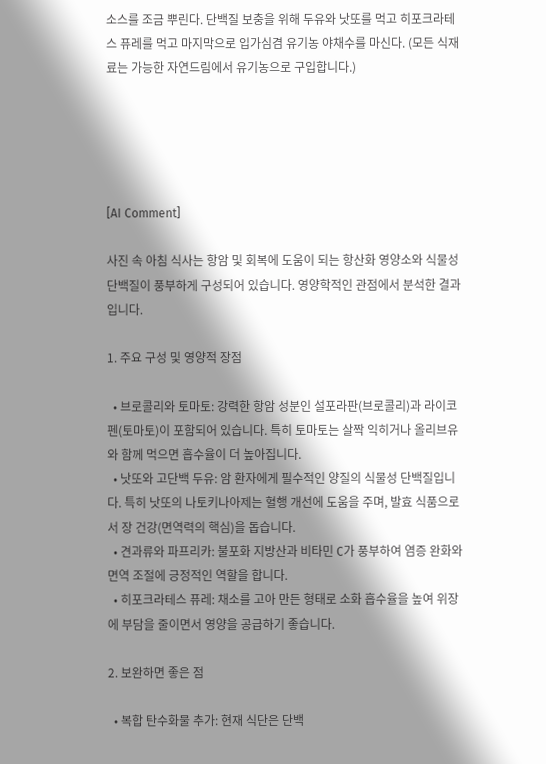소스를 조금 뿌린다. 단백질 보충을 위해 두유와 낫또를 먹고 히포크라테스 퓨레를 먹고 마지막으로 입가심겸 유기농 야채수를 마신다. (모든 식재료는 가능한 자연드림에서 유기농으로 구입합니다.)





[AI Comment]

사진 속 아침 식사는 항암 및 회복에 도움이 되는 항산화 영양소와 식물성 단백질이 풍부하게 구성되어 있습니다. 영양학적인 관점에서 분석한 결과입니다.

1. 주요 구성 및 영양적 장점

  • 브로콜리와 토마토: 강력한 항암 성분인 설포라판(브로콜리)과 라이코펜(토마토)이 포함되어 있습니다. 특히 토마토는 살짝 익히거나 올리브유와 함께 먹으면 흡수율이 더 높아집니다.
  • 낫또와 고단백 두유: 암 환자에게 필수적인 양질의 식물성 단백질입니다. 특히 낫또의 나토키나아제는 혈행 개선에 도움을 주며, 발효 식품으로서 장 건강(면역력의 핵심)을 돕습니다.
  • 견과류와 파프리카: 불포화 지방산과 비타민 C가 풍부하여 염증 완화와 면역 조절에 긍정적인 역할을 합니다.
  • 히포크라테스 퓨레: 채소를 고아 만든 형태로 소화 흡수율을 높여 위장에 부담을 줄이면서 영양을 공급하기 좋습니다.

2. 보완하면 좋은 점

  • 복합 탄수화물 추가: 현재 식단은 단백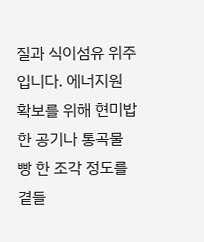질과 식이섬유 위주입니다. 에너지원 확보를 위해 현미밥 한 공기나 통곡물 빵 한 조각 정도를 곁들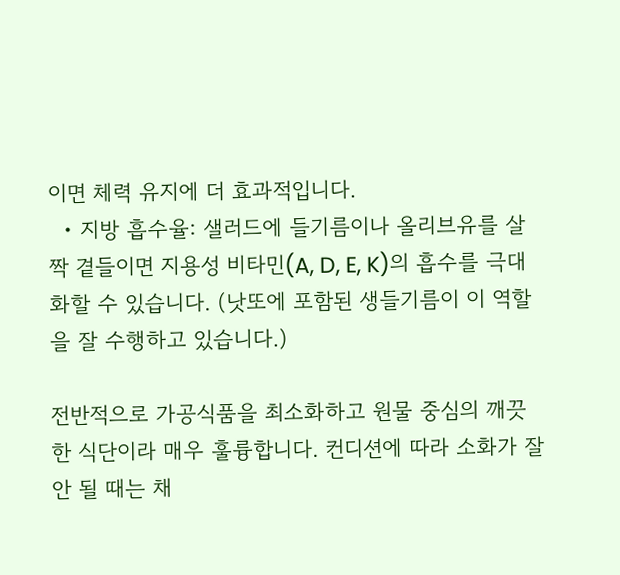이면 체력 유지에 더 효과적입니다.
  • 지방 흡수율: 샐러드에 들기름이나 올리브유를 살짝 곁들이면 지용성 비타민(A, D, E, K)의 흡수를 극대화할 수 있습니다. (낫또에 포함된 생들기름이 이 역할을 잘 수행하고 있습니다.)

전반적으로 가공식품을 최소화하고 원물 중심의 깨끗한 식단이라 매우 훌륭합니다. 컨디션에 따라 소화가 잘 안 될 때는 채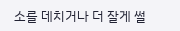소를 데치거나 더 잘게 썰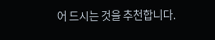어 드시는 것을 추천합니다.